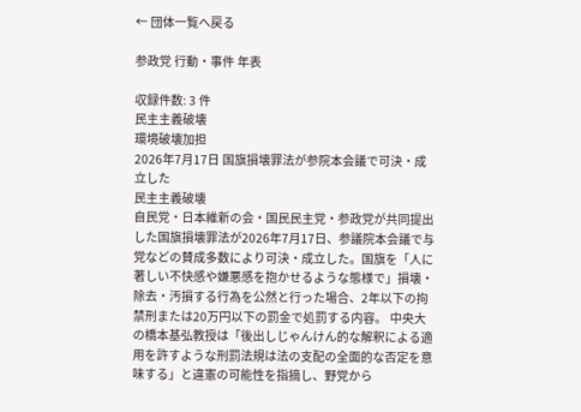← 団体一覧へ戻る

参政党 行動・事件 年表

収録件数: 3 件
民主主義破壊
環境破壊加担
2026年7月17日 国旗損壊罪法が参院本会議で可決・成立した
民主主義破壊
自民党・日本維新の会・国民民主党・参政党が共同提出した国旗損壊罪法が2026年7月17日、参議院本会議で与党などの賛成多数により可決・成立した。国旗を「人に著しい不快感や嫌悪感を抱かせるような態様で」損壊・除去・汚損する行為を公然と行った場合、2年以下の拘禁刑または20万円以下の罰金で処罰する内容。 中央大の橋本基弘教授は「後出しじゃんけん的な解釈による適用を許すような刑罰法規は法の支配の全面的な否定を意味する」と違憲の可能性を指摘し、野党から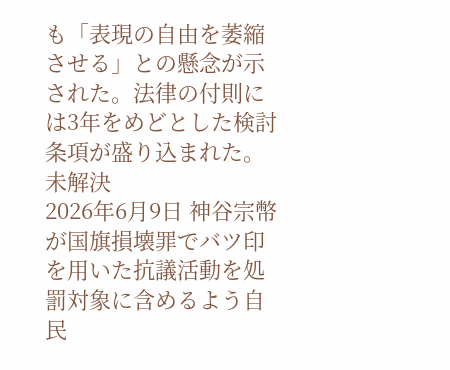も「表現の自由を萎縮させる」との懸念が示された。法律の付則には3年をめどとした検討条項が盛り込まれた。
未解決
2026年6月9日 神谷宗幣が国旗損壊罪でバツ印を用いた抗議活動を処罰対象に含めるよう自民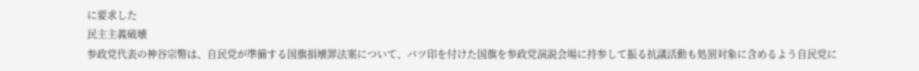に要求した
民主主義破壊
参政党代表の神谷宗幣は、自民党が準備する国旗損壊罪法案について、バツ印を付けた国旗を参政党演説会場に持参して振る抗議活動も処罰対象に含めるよう自民党に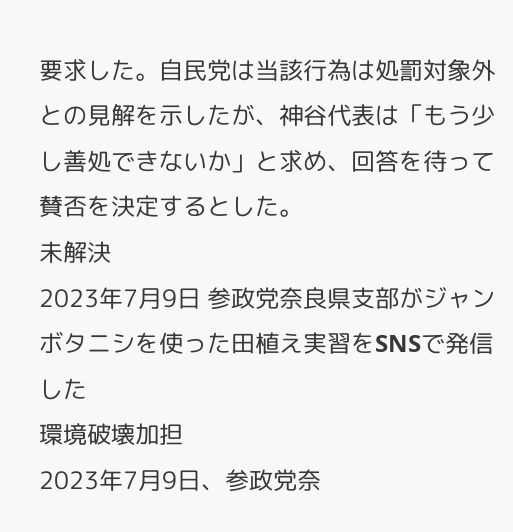要求した。自民党は当該行為は処罰対象外との見解を示したが、神谷代表は「もう少し善処できないか」と求め、回答を待って賛否を決定するとした。
未解決
2023年7月9日 参政党奈良県支部がジャンボタニシを使った田植え実習をSNSで発信した
環境破壊加担
2023年7月9日、参政党奈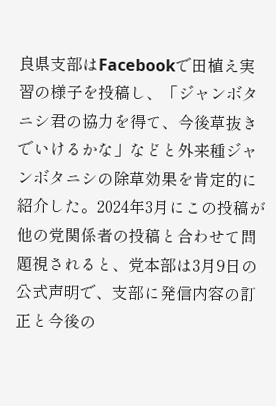良県支部はFacebookで田植え実習の様子を投稿し、「ジャンボタニシ君の協力を得て、今後草抜きでいけるかな」などと外来種ジャンボタニシの除草効果を肯定的に紹介した。2024年3月にこの投稿が他の党関係者の投稿と合わせて問題視されると、党本部は3月9日の公式声明で、支部に発信内容の訂正と今後の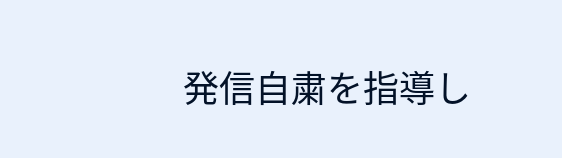発信自粛を指導し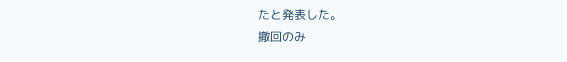たと発表した。
撤回のみ